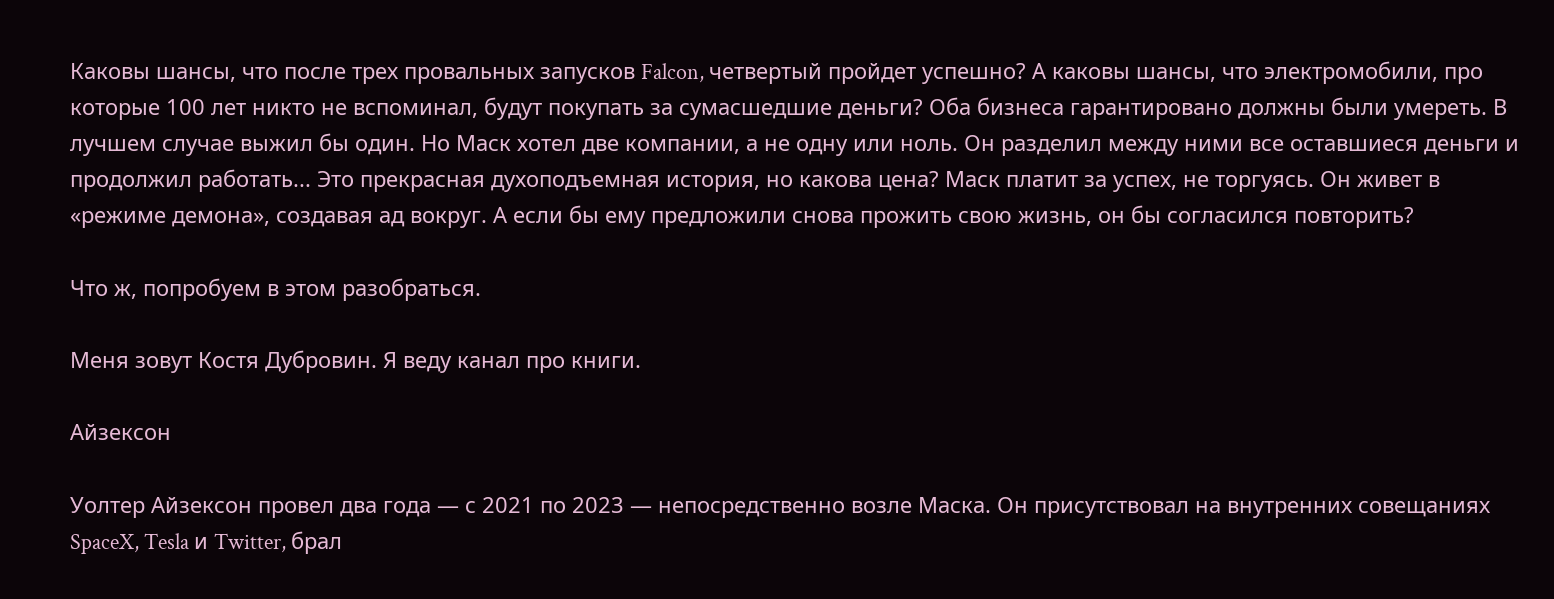Каковы шансы, что после трех провальных запусков Falcon, четвертый пройдет успешно? А каковы шансы, что электромобили, про которые 100 лет никто не вспоминал, будут покупать за сумасшедшие деньги? Оба бизнеса гарантировано должны были умереть. В лучшем случае выжил бы один. Но Маск хотел две компании, а не одну или ноль. Он разделил между ними все оставшиеся деньги и продолжил работать... Это прекрасная духоподъемная история, но какова цена? Маск платит за успех, не торгуясь. Он живет в «режиме демона», создавая ад вокруг. А если бы ему предложили снова прожить свою жизнь, он бы согласился повторить?

Что ж, попробуем в этом разобраться.

Меня зовут Костя Дубровин. Я веду канал про книги.

Айзексон

Уолтер Айзексон провел два года — с 2021 по 2023 — непосредственно возле Маска. Он присутствовал на внутренних совещаниях SpaceX, Tesla и Twitter, брал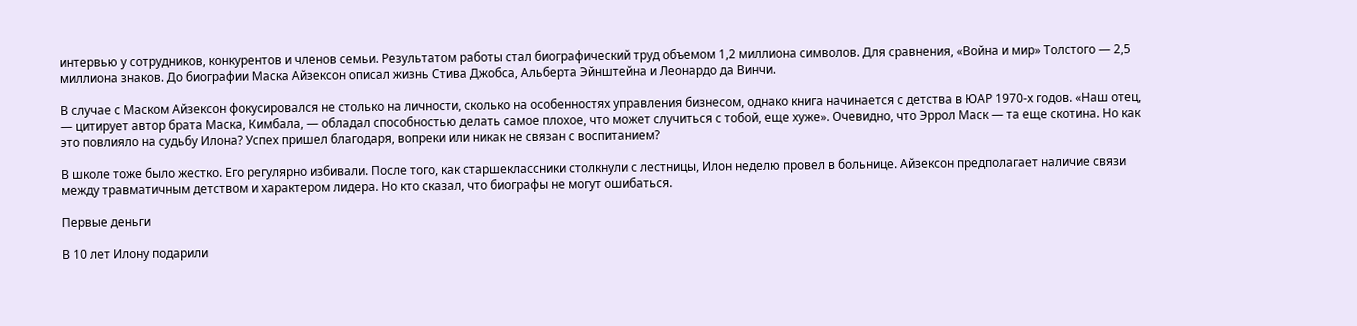интервью у сотрудников, конкурентов и членов семьи. Результатом работы стал биографический труд объемом 1,2 миллиона символов. Для сравнения, «Война и мир» Толстого — 2,5 миллиона знаков. До биографии Маска Айзексон описал жизнь Стива Джобса, Альберта Эйнштейна и Леонардо да Винчи.

В случае с Маском Айзексон фокусировался не столько на личности, сколько на особенностях управления бизнесом, однако книга начинается с детства в ЮАР 1970-х годов. «Наш отец, — цитирует автор брата Маска, Кимбала, — обладал способностью делать самое плохое, что может случиться с тобой, еще хуже». Очевидно, что Эррол Маск — та еще скотина. Но как это повлияло на судьбу Илона? Успех пришел благодаря, вопреки или никак не связан с воспитанием?

В школе тоже было жестко. Его регулярно избивали. После того, как старшеклассники столкнули с лестницы, Илон неделю провел в больнице. Айзексон предполагает наличие связи между травматичным детством и характером лидера. Но кто сказал, что биографы не могут ошибаться.

Первые деньги

В 10 лет Илону подарили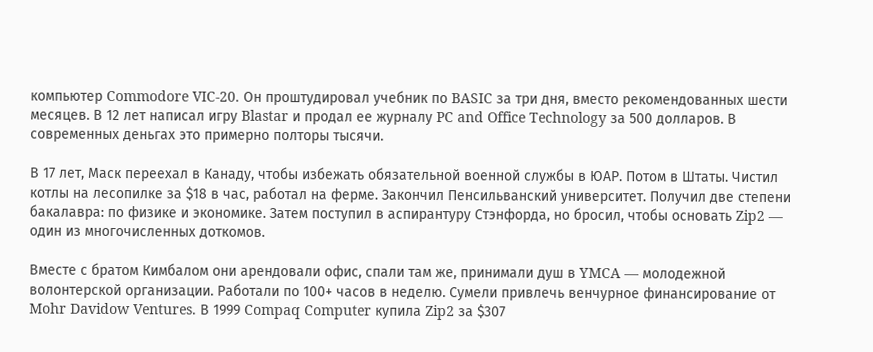компьютер Commodore VIC-20. Он проштудировал учебник по BASIC за три дня, вместо рекомендованных шести месяцев. В 12 лет написал игру Blastar и продал ее журналу PC and Office Technology за 500 долларов. В современных деньгах это примерно полторы тысячи.

В 17 лет, Маск переехал в Канаду, чтобы избежать обязательной военной службы в ЮАР. Потом в Штаты. Чистил котлы на лесопилке за $18 в час, работал на ферме. Закончил Пенсильванский университет. Получил две степени бакалавра: по физике и экономике. Затем поступил в аспирантуру Стэнфорда, но бросил, чтобы основать Zip2 — один из многочисленных доткомов.

Вместе с братом Кимбалом они арендовали офис, спали там же, принимали душ в YMCA — молодежной волонтерской организации. Работали по 100+ часов в неделю. Сумели привлечь венчурное финансирование от Mohr Davidow Ventures. В 1999 Compaq Computer купила Zip2 за $307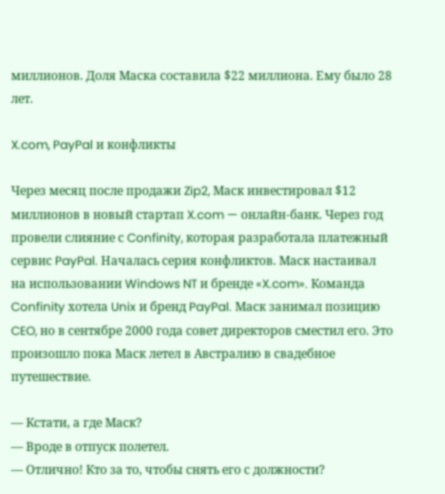миллионов. Доля Маска составила $22 миллиона. Ему было 28 лет.

X.com, PayPal и конфликты

Через месяц после продажи Zip2, Маск инвестировал $12 миллионов в новый стартап X.com — онлайн-банк. Через год провели слияние с Confinity, которая разработала платежный сервис PayPal. Началась серия конфликтов. Маск настаивал на использовании Windows NT и бренде «X.com». Команда Confinity хотела Unix и бренд PayPal. Маск занимал позицию CEO, но в сентябре 2000 года совет директоров сместил его. Это произошло пока Маск летел в Австралию в свадебное путешествие.

— Кстати, а где Маск?
— Вроде в отпуск полетел.
— Отлично! Кто за то, чтобы снять его с должности?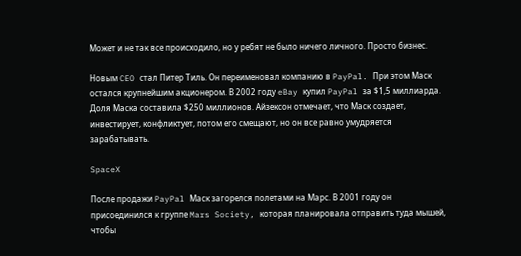Может и не так все происходило, но у ребят не было ничего личного. Просто бизнес.

Новым CEO стал Питер Тиль. Он переименовал компанию в PayPal. При этом Маск остался крупнейшим акционером. В 2002 году eBay купил PayPal за $1,5 миллиарда. Доля Маска составила $250 миллионов. Айзексон отмечает, что Маск создает, инвестирует, конфликтует, потом его смещают, но он все равно умудряется зарабатывать.

SpaceX

После продажи PayPal Маск загорелся полетами на Марс. В 2001 году он присоединился к группе Mars Society, которая планировала отправить туда мышей, чтобы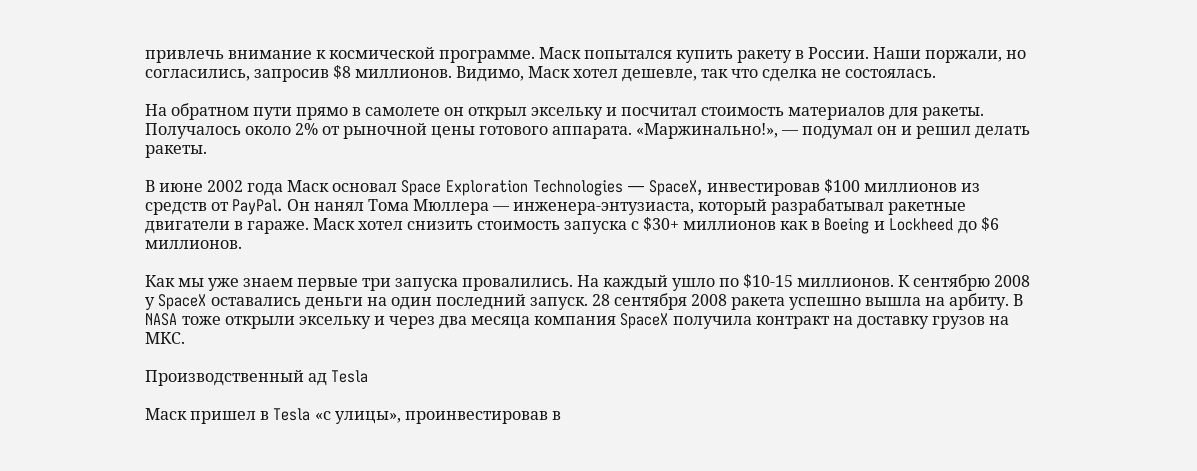привлечь внимание к космической программе. Маск попытался купить ракету в России. Наши поржали, но согласились, запросив $8 миллионов. Видимо, Маск хотел дешевле, так что сделка не состоялась.

На обратном пути прямо в самолете он открыл эксельку и посчитал стоимость материалов для ракеты. Получалось около 2% от рыночной цены готового аппарата. «Маржинально!», — подумал он и решил делать ракеты.

В июне 2002 года Маск основал Space Exploration Technologies — SpaceX, инвестировав $100 миллионов из средств от PayPal. Он нанял Тома Мюллера — инженера-энтузиаста, который разрабатывал ракетные двигатели в гараже. Маск хотел снизить стоимость запуска с $30+ миллионов как в Boeing и Lockheed до $6 миллионов.

Как мы уже знаем первые три запуска провалились. На каждый ушло по $10-15 миллионов. К сентябрю 2008 у SpaceX оставались деньги на один последний запуск. 28 сентября 2008 ракета успешно вышла на арбиту. В NASA тоже открыли эксельку и через два месяца компания SpaceX получила контракт на доставку грузов на МКС.

Производственный ад Tesla

Маск пришел в Tesla «с улицы», проинвестировав в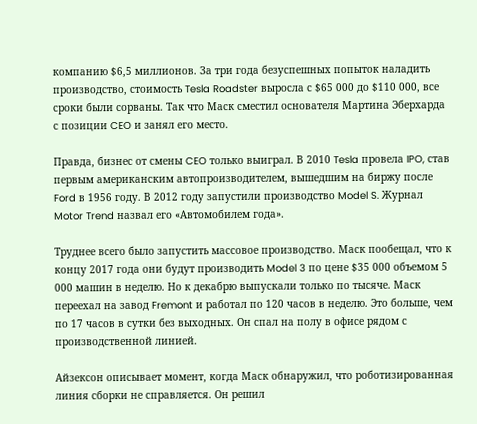компанию $6,5 миллионов. За три года безуспешных попыток наладить производство, стоимость Tesla Roadster выросла с $65 000 до $110 000, все сроки были сорваны. Так что Маск сместил основателя Мартина Эберхарда с позиции CEO и занял его место.

Правда, бизнес от смены CEO только выиграл. В 2010 Tesla провела IPO, став первым американским автопроизводителем, вышедшим на биржу после Ford в 1956 году. В 2012 году запустили производство Model S. Журнал Motor Trend назвал его «Автомобилем года».

Труднее всего было запустить массовое производство. Маск пообещал, что к концу 2017 года они будут производить Model 3 по цене $35 000 объемом 5 000 машин в неделю. Но к декабрю выпускали только по тысяче. Маск переехал на завод Fremont и работал по 120 часов в неделю. Это больше, чем по 17 часов в сутки без выходных. Он спал на полу в офисе рядом с производственной линией.

Айзексон описывает момент, когда Маск обнаружил, что роботизированная линия сборки не справляется. Он решил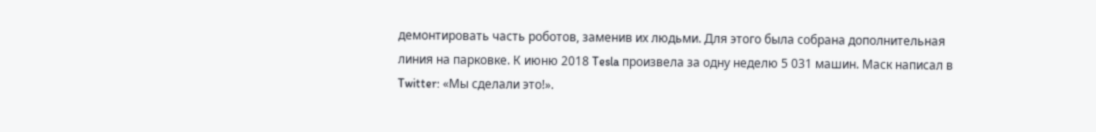демонтировать часть роботов, заменив их людьми. Для этого была собрана дополнительная линия на парковке. К июню 2018 Tesla произвела за одну неделю 5 031 машин. Маск написал в Twitter: «Мы сделали это!».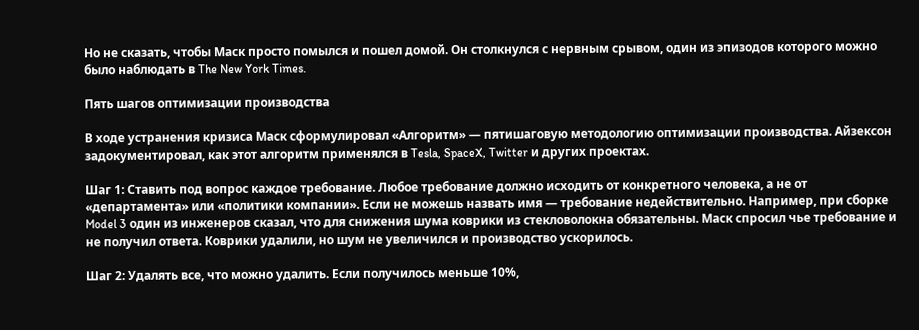Но не сказать, чтобы Маск просто помылся и пошел домой. Он столкнулся с нервным срывом, один из эпизодов которого можно было наблюдать в The New York Times.

Пять шагов оптимизации производства

В ходе устранения кризиса Маск сформулировал «Алгоритм» — пятишаговую методологию оптимизации производства. Айзексон задокументировал, как этот алгоритм применялся в Tesla, SpaceX, Twitter и других проектах.

Шаг 1: Ставить под вопрос каждое требование. Любое требование должно исходить от конкретного человека, а не от «департамента» или «политики компании». Если не можешь назвать имя — требование недействительно. Например, при сборке Model 3 один из инженеров сказал, что для снижения шума коврики из стекловолокна обязательны. Маск спросил чье требование и не получил ответа. Коврики удалили, но шум не увеличился и производство ускорилось.

Шаг 2: Удалять все, что можно удалить. Если получилось меньше 10%,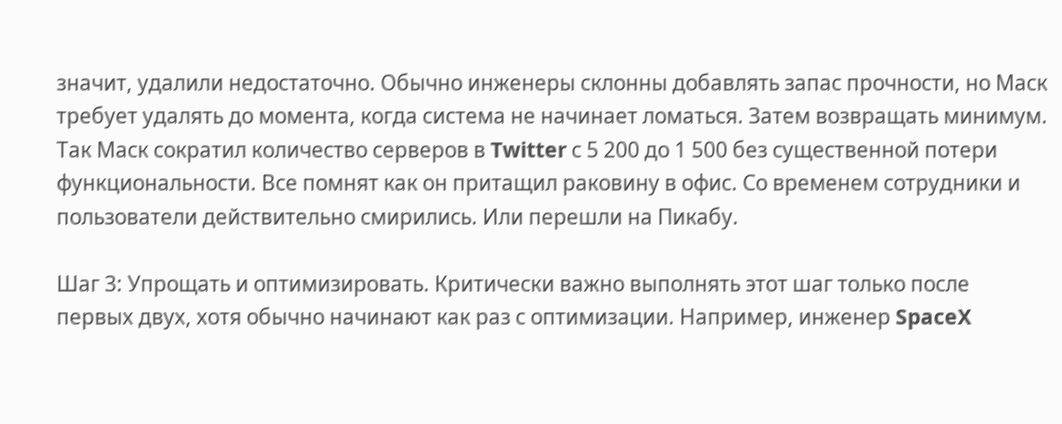значит, удалили недостаточно. Обычно инженеры склонны добавлять запас прочности, но Маск требует удалять до момента, когда система не начинает ломаться. Затем возвращать минимум. Так Маск сократил количество серверов в Twitter с 5 200 до 1 500 без существенной потери функциональности. Все помнят как он притащил раковину в офис. Со временем сотрудники и пользователи действительно смирились. Или перешли на Пикабу.

Шаг 3: Упрощать и оптимизировать. Критически важно выполнять этот шаг только после первых двух, хотя обычно начинают как раз с оптимизации. Например, инженер SpaceX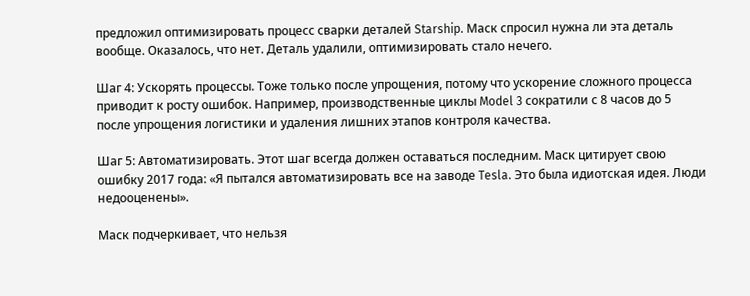предложил оптимизировать процесс сварки деталей Starship. Маск спросил нужна ли эта деталь вообще. Оказалось, что нет. Деталь удалили, оптимизировать стало нечего.

Шаг 4: Ускорять процессы. Тоже только после упрощения, потому что ускорение сложного процесса приводит к росту ошибок. Например, производственные циклы Model 3 сократили с 8 часов до 5 после упрощения логистики и удаления лишних этапов контроля качества.

Шаг 5: Автоматизировать. Этот шаг всегда должен оставаться последним. Маск цитирует свою ошибку 2017 года: «Я пытался автоматизировать все на заводе Tesla. Это была идиотская идея. Люди недооценены».

Маск подчеркивает, что нельзя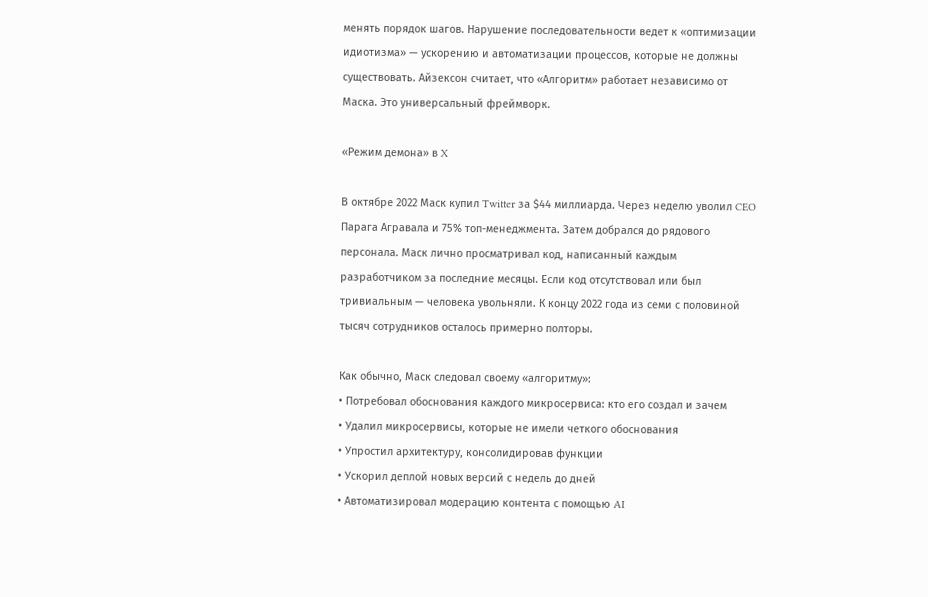менять порядок шагов. Нарушение последовательности ведет к «оптимизации идиотизма» — ускорению и автоматизации процессов, которые не должны существовать. Айзексон считает, что «Алгоритм» работает независимо от Маска. Это универсальный фреймворк.

«Режим демона» в X

В октябре 2022 Маск купил Twitter за $44 миллиарда. Через неделю уволил CEO Парага Агравала и 75% топ-менеджмента. Затем добрался до рядового персонала. Маск лично просматривал код, написанный каждым разработчиком за последние месяцы. Если код отсутствовал или был тривиальным — человека увольняли. К концу 2022 года из семи с половиной тысяч сотрудников осталось примерно полторы.

Как обычно, Маск следовал своему «алгоритму»:
• Потребовал обоснования каждого микросервиса: кто его создал и зачем
• Удалил микросервисы, которые не имели четкого обоснования
• Упростил архитектуру, консолидировав функции
• Ускорил деплой новых версий с недель до дней
• Автоматизировал модерацию контента с помощью AI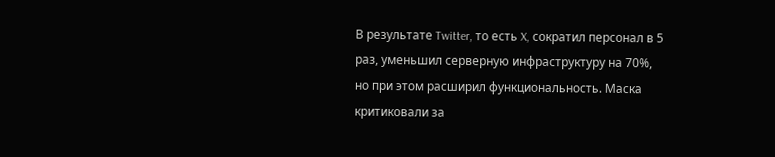В результате Twitter, то есть X, сократил персонал в 5 раз, уменьшил серверную инфраструктуру на 70%, но при этом расширил функциональность. Маска критиковали за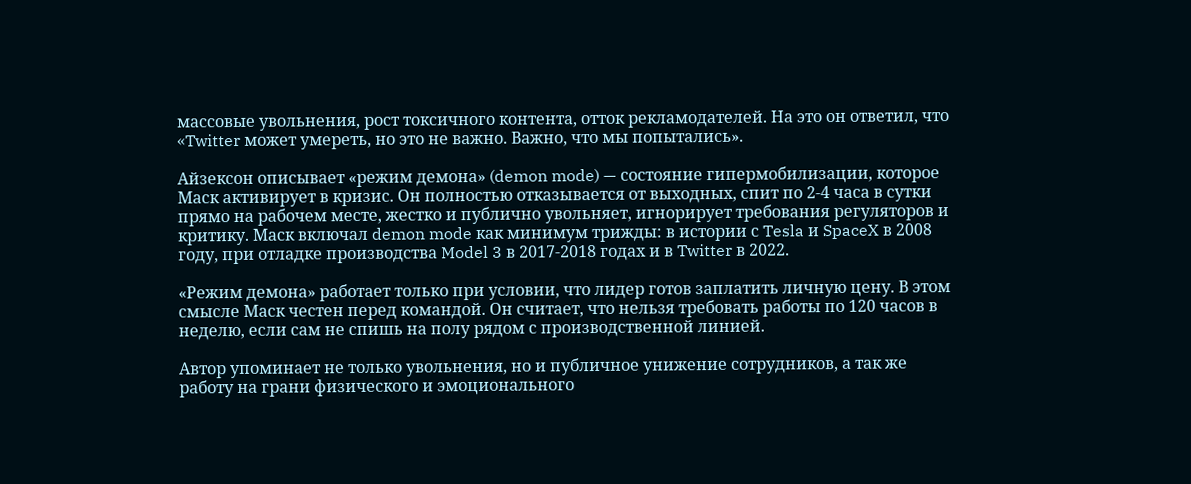массовые увольнения, рост токсичного контента, отток рекламодателей. На это он ответил, что «Twitter может умереть, но это не важно. Важно, что мы попытались».

Айзексон описывает «режим демона» (demon mode) — состояние гипермобилизации, которое Маск активирует в кризис. Он полностью отказывается от выходных, спит по 2-4 часа в сутки прямо на рабочем месте, жестко и публично увольняет, игнорирует требования регуляторов и критику. Маск включал demon mode как минимум трижды: в истории с Tesla и SpaceX в 2008 году, при отладке производства Model 3 в 2017-2018 годах и в Twitter в 2022.

«Режим демона» работает только при условии, что лидер готов заплатить личную цену. В этом смысле Маск честен перед командой. Он считает, что нельзя требовать работы по 120 часов в неделю, если сам не спишь на полу рядом с производственной линией.

Автор упоминает не только увольнения, но и публичное унижение сотрудников, а так же работу на грани физического и эмоционального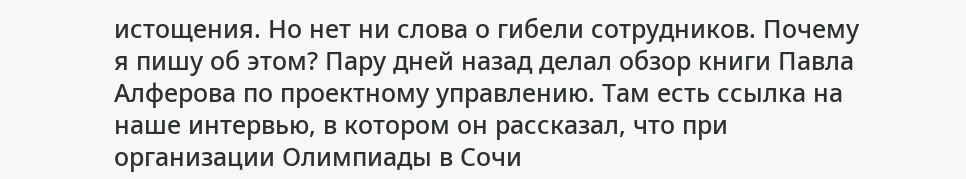истощения. Но нет ни слова о гибели сотрудников. Почему я пишу об этом? Пару дней назад делал обзор книги Павла Алферова по проектному управлению. Там есть ссылка на наше интервью, в котором он рассказал, что при организации Олимпиады в Сочи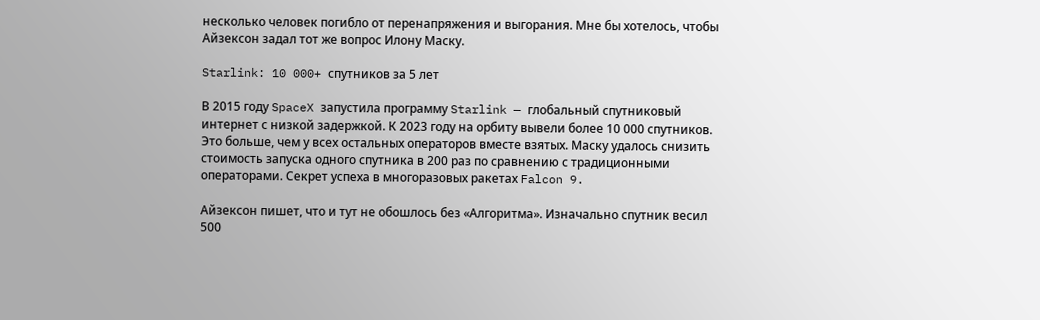несколько человек погибло от перенапряжения и выгорания. Мне бы хотелось, чтобы Айзексон задал тот же вопрос Илону Маску.

Starlink: 10 000+ спутников за 5 лет

В 2015 году SpaceX запустила программу Starlink — глобальный спутниковый интернет с низкой задержкой. К 2023 году на орбиту вывели более 10 000 спутников. Это больше, чем у всех остальных операторов вместе взятых. Маску удалось снизить стоимость запуска одного спутника в 200 раз по сравнению с традиционными операторами. Секрет успеха в многоразовых ракетах Falcon 9.

Айзексон пишет, что и тут не обошлось без «Алгоритма». Изначально спутник весил 500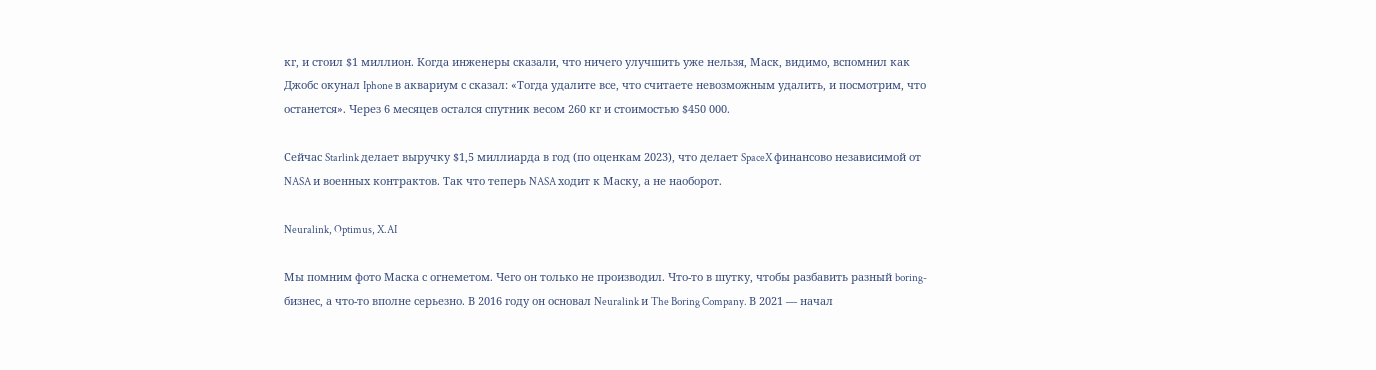кг, и стоил $1 миллион. Когда инженеры сказали, что ничего улучшить уже нельзя, Маск, видимо, вспомнил как Джобс окунал Iphone в аквариум с сказал: «Тогда удалите все, что считаете невозможным удалить, и посмотрим, что останется». Через 6 месяцев остался спутник весом 260 кг и стоимостью $450 000.

Сейчас Starlink делает выручку $1,5 миллиарда в год (по оценкам 2023), что делает SpaceX финансово независимой от NASA и военных контрактов. Так что теперь NASA ходит к Маску, а не наоборот.

Neuralink, Optimus, X.AI

Мы помним фото Маска с огнеметом. Чего он только не производил. Что-то в шутку, чтобы разбавить разный boring-бизнес, а что-то вполне серьезно. В 2016 году он основал Neuralink и The Boring Company. В 2021 — начал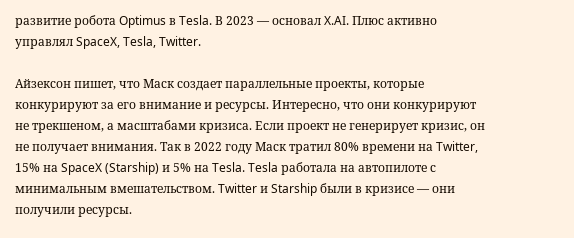развитие робота Optimus в Tesla. В 2023 — основал X.AI. Плюс активно управлял SpaceX, Tesla, Twitter.

Айзексон пишет, что Маск создает параллельные проекты, которые конкурируют за его внимание и ресурсы. Интересно, что они конкурируют не трекшеном, а масштабами кризиса. Если проект не генерирует кризис, он не получает внимания. Так в 2022 году Маск тратил 80% времени на Twitter, 15% на SpaceX (Starship) и 5% на Tesla. Tesla работала на автопилоте с минимальным вмешательством. Twitter и Starship были в кризисе — они получили ресурсы.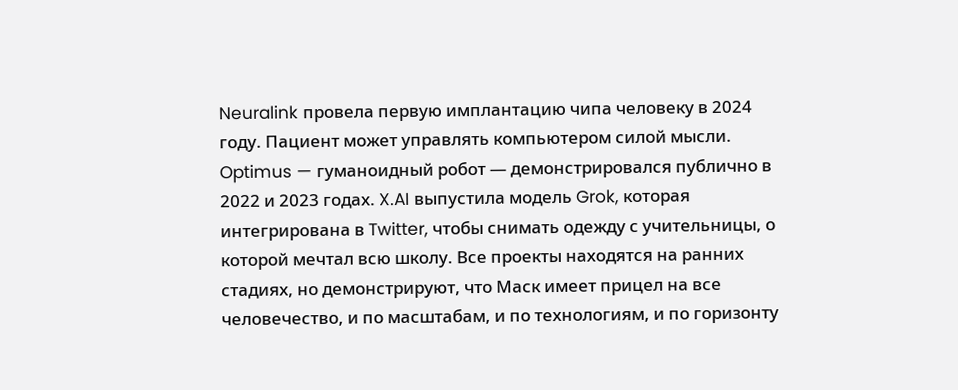Neuralink провела первую имплантацию чипа человеку в 2024 году. Пациент может управлять компьютером силой мысли. Optimus — гуманоидный робот — демонстрировался публично в 2022 и 2023 годах. X.AI выпустила модель Grok, которая интегрирована в Twitter, чтобы снимать одежду с учительницы, о которой мечтал всю школу. Все проекты находятся на ранних стадиях, но демонстрируют, что Маск имеет прицел на все человечество, и по масштабам, и по технологиям, и по горизонту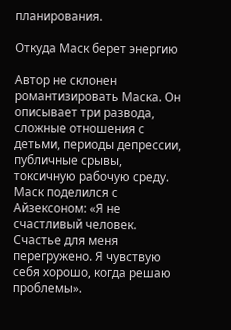планирования.

Откуда Маск берет энергию

Автор не склонен романтизировать Маска. Он описывает три развода, сложные отношения с детьми, периоды депрессии, публичные срывы, токсичную рабочую среду. Маск поделился с Айзексоном: «Я не счастливый человек. Счастье для меня перегружено. Я чувствую себя хорошо, когда решаю проблемы».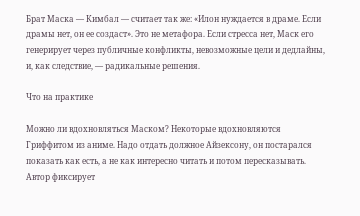Брат Маска — Кимбал — считает так же: «Илон нуждается в драме. Если драмы нет, он ее создаст». Это не метафора. Если стресса нет, Маск его генерирует через публичные конфликты, невозможные цели и дедлайны, и, как следствие, — радикальные решения.

Что на практике

Можно ли вдохновляться Маском? Некоторые вдохновляются Гриффитом из аниме. Надо отдать должное Айзексону, он постарался показать как есть, а не как интересно читать и потом пересказывать. Автор фиксирует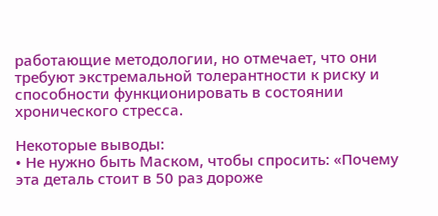работающие методологии, но отмечает, что они требуют экстремальной толерантности к риску и способности функционировать в состоянии хронического стресса.

Некоторые выводы:
• Не нужно быть Маском, чтобы спросить: «Почему эта деталь стоит в 50 раз дороже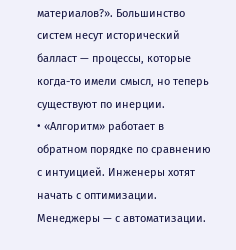материалов?». Большинство систем несут исторический балласт — процессы, которые когда-то имели смысл, но теперь существуют по инерции.
• «Алгоритм» работает в обратном порядке по сравнению с интуицией. Инженеры хотят начать с оптимизации. Менеджеры — с автоматизации.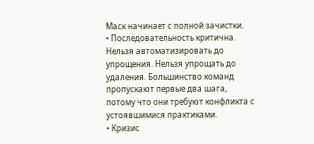Маск начинает с полной зачистки.
• Последовательность критична. Нельзя автоматизировать до упрощения. Нельзя упрощать до удаления. Большинство команд пропускают первые два шага, потому что они требуют конфликта с устоявшимися практиками.
• Кризис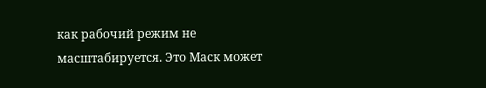как рабочий режим не масштабируется. Это Маск может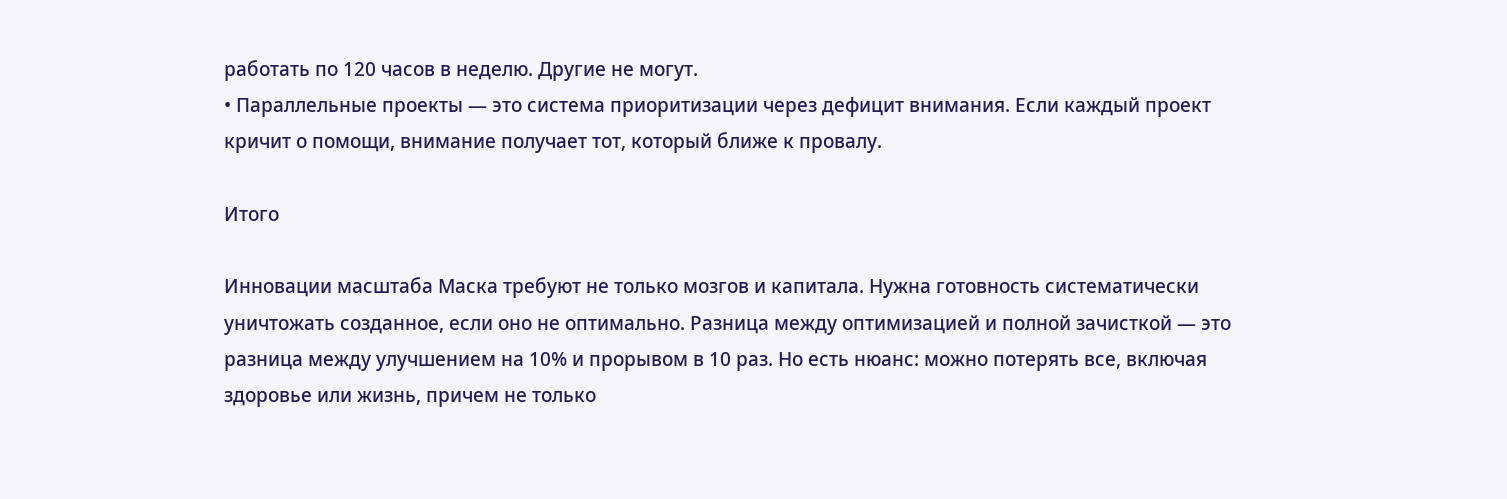работать по 120 часов в неделю. Другие не могут.
• Параллельные проекты — это система приоритизации через дефицит внимания. Если каждый проект кричит о помощи, внимание получает тот, который ближе к провалу.

Итого

Инновации масштаба Маска требуют не только мозгов и капитала. Нужна готовность систематически уничтожать созданное, если оно не оптимально. Разница между оптимизацией и полной зачисткой — это разница между улучшением на 10% и прорывом в 10 раз. Но есть нюанс: можно потерять все, включая здоровье или жизнь, причем не только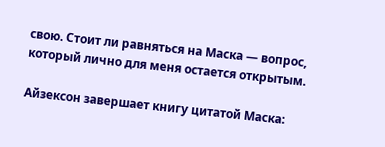свою. Стоит ли равняться на Маска — вопрос, который лично для меня остается открытым.

Айзексон завершает книгу цитатой Маска: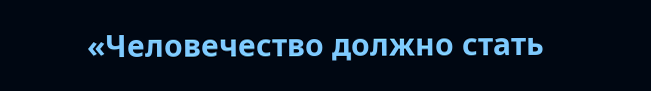«Человечество должно стать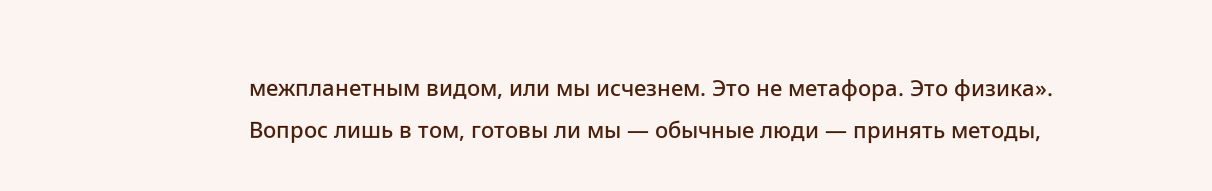межпланетным видом, или мы исчезнем. Это не метафора. Это физика». Вопрос лишь в том, готовы ли мы — обычные люди — принять методы,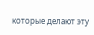которые делают эту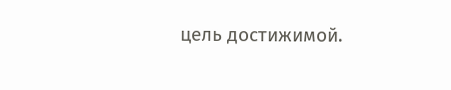цель достижимой.